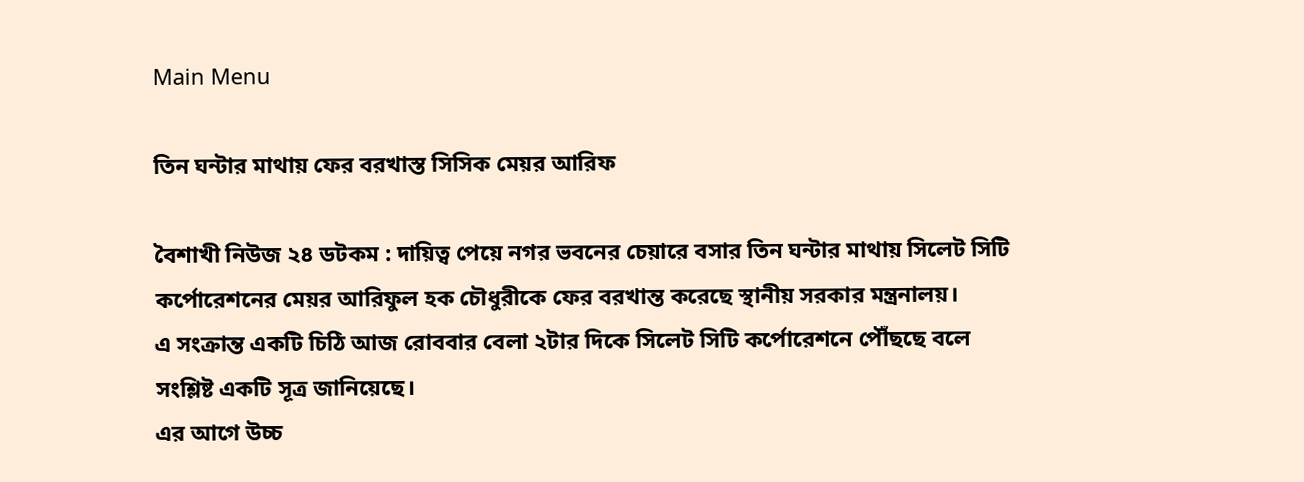Main Menu

তিন ঘন্টার মাথায় ফের বরখাস্ত সিসিক মেয়র আরিফ

বৈশাখী নিউজ ২৪ ডটকম : দায়িত্ব পেয়ে নগর ভবনের চেয়ারে বসার তিন ঘন্টার মাথায় সিলেট সিটি কর্পোরেশনের মেয়র আরিফুল হক চৌধুরীকে ফের বরখান্ত করেছে স্থানীয় সরকার মন্ত্রনালয়।
এ সংক্রান্ত একটি চিঠি আজ রোববার বেলা ২টার দিকে সিলেট সিটি কর্পোরেশনে পৌঁছছে বলে সংশ্লিষ্ট একটি সূত্র জানিয়েছে।
এর আগে উচ্চ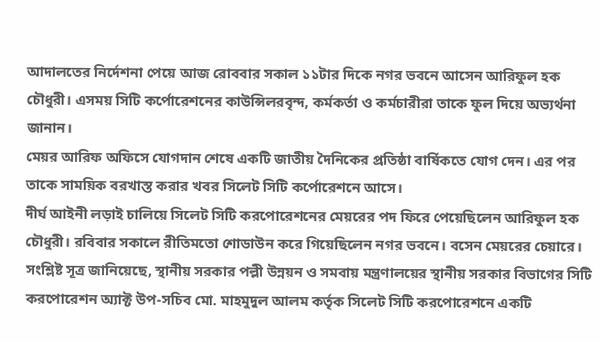আদালতের নির্দেশনা পেয়ে আজ রোববার সকাল ১১টার দিকে নগর ভবনে আসেন আরিফুল হক চৌধুরী। এসময় সিটি কর্পোরেশনের কাউন্সিলরবৃন্দ, কর্মকর্তা ও কর্মচারীরা তাকে ফুল দিয়ে অভ্যর্থনা জানান।
মেয়র আরিফ অফিসে যোগদান শেষে একটি জাতীয় দৈনিকের প্রতিষ্ঠা বার্ষিকতে যোগ দেন। এর পর তাকে সাময়িক বরখাস্ত করার খবর সিলেট সিটি কর্পোরেশনে আসে।
দীর্ঘ আইনী লড়াই চালিয়ে সিলেট সিটি করপোরেশনের মেয়রের পদ ফিরে পেয়েছিলেন আরিফুল হক চৌধুরী। রবিবার সকালে রীতিমতো শোডাউন করে গিয়েছিলেন নগর ভবনে। বসেন মেয়রের চেয়ারে।
সংশ্লিষ্ট সূত্র জানিয়েছে, স্থানীয় সরকার পল্লী উন্নয়ন ও সমবায় মন্ত্রণালয়ের স্থানীয় সরকার বিভাগের সিটি করপোরেশন অ্যাক্ট উপ-সচিব মো. মাহমুদুল আলম কর্তৃক সিলেট সিটি করপোরেশনে একটি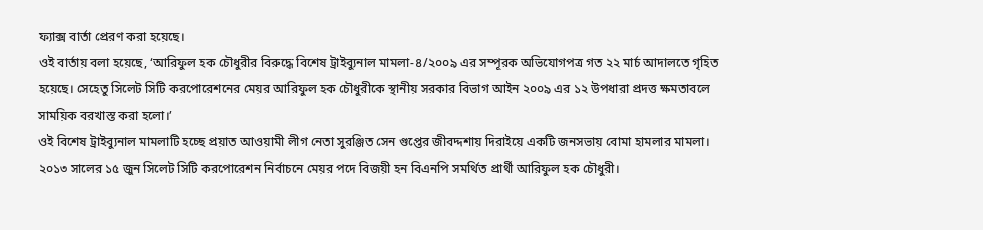ফ্যাক্স বার্তা প্রেরণ করা হয়েছে।
ওই বার্তায় বলা হয়েছে, ‘আরিফুল হক চৌধুরীর বিরুদ্ধে বিশেষ ট্রাইব্যুনাল মামলা-৪/২০০৯ এর সম্পূরক অভিযোগপত্র গত ২২ মার্চ আদালতে গৃহিত হয়েছে। সেহেতু সিলেট সিটি করপোরেশনের মেয়র আরিফুল হক চৌধুরীকে স্থানীয় সরকার বিভাগ আইন ২০০৯ এর ১২ উপধারা প্রদত্ত ক্ষমতাবলে সাময়িক বরখাস্ত করা হলো।’
ওই বিশেষ ট্রাইব্যুনাল মামলাটি হচ্ছে প্রয়াত আওয়ামী লীগ নেতা সুরঞ্জিত সেন গুপ্তের জীবদ্দশায় দিরাইয়ে একটি জনসভায় বোমা হামলার মামলা।
২০১৩ সালের ১৫ জুন সিলেট সিটি করপোরেশন নির্বাচনে মেয়র পদে বিজয়ী হন বিএনপি সমর্থিত প্রার্থী আরিফুল হক চৌধুরী।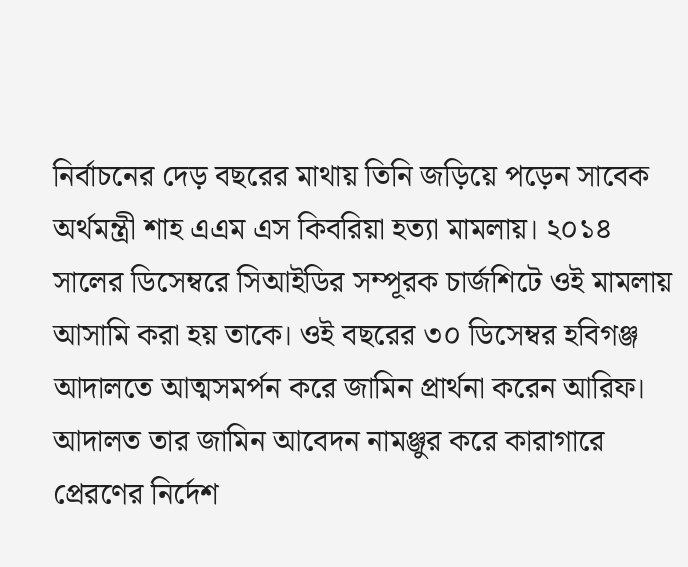নির্বাচনের দেড় বছরের মাথায় তিনি জড়িয়ে পড়েন সাবেক অর্থমন্ত্রী শাহ এএম এস কিবরিয়া হত্যা মামলায়। ২০১৪ সালের ডিসেম্বরে সিআইডির সম্পূরক চার্জশিটে ওই মামলায় আসামি করা হয় তাকে। ওই বছরের ৩০ ডিসেম্বর হবিগঞ্জ আদালতে আত্মসমর্পন করে জামিন প্রার্থনা করেন আরিফ। আদালত তার জামিন আবেদন নামঞ্জুর করে কারাগারে প্রেরণের নির্দেশ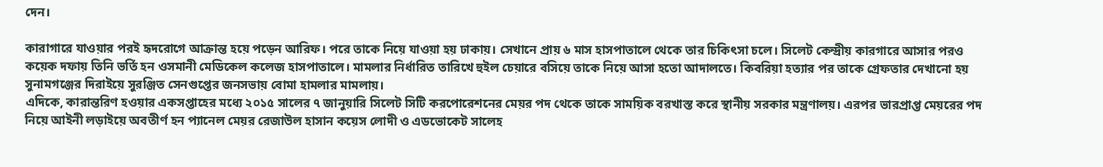দেন।

কারাগারে যাওয়ার পরই হৃদরোগে আক্রান্ত হয়ে পড়েন আরিফ। পরে তাকে নিয়ে যাওয়া হয় ঢাকায়। সেখানে প্রায় ৬ মাস হাসপাতালে থেকে তার চিকিৎসা চলে। সিলেট কেন্দ্রীয় কারগারে আসার পরও কয়েক দফায় তিনি ভর্তি হন ওসমানী মেডিকেল কলেজ হাসপাতালে। মামলার নির্ধারিত তারিখে হুইল চেয়ারে বসিয়ে তাকে নিয়ে আসা হতো আদালতে। কিবরিয়া হত্যার পর তাকে গ্রেফতার দেখানো হয় সুনামগঞ্জের দিরাইয়ে সুরঞ্জিত সেনগুপ্তের জনসভায় বোমা হামলার মামলায়।
এদিকে, কারান্তরিণ হওয়ার একসপ্তাহের মধ্যে ২০১৫ সালের ৭ জানুয়ারি সিলেট সিটি করপোরেশনের মেয়র পদ থেকে তাকে সাময়িক বরখাস্ত করে স্থানীয় সরকার মন্ত্রণালয়। এরপর ভারপ্রাপ্ত মেয়রের পদ নিয়ে আইনী লড়াইয়ে অবতীর্ণ হন প্যানেল মেয়র রেজাউল হাসান কয়েস লোদী ও এডভোকেট সালেহ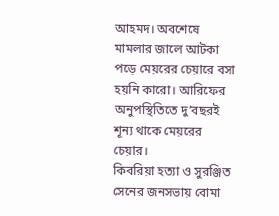আহমদ। অবশেষে মামলার জালে আটকা পড়ে মেয়রের চেয়ারে বসা হয়নি কারো। আরিফের অনুপস্থিতিতে দু’বছরই শূন্য থাকে মেয়রের চেয়ার।
কিবরিয়া হত্যা ও সুরঞ্জিত সেনের জনসভায় বোমা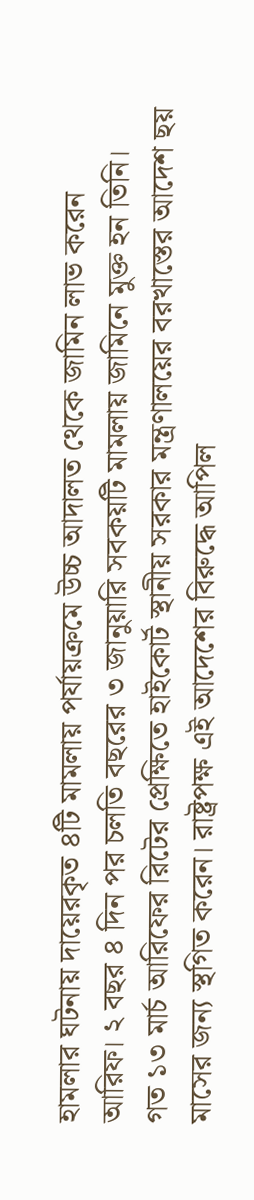হামলার ঘটনায় দায়েরকৃত ৪টি মামলায় পর্যায়ক্রমে উচ্চ আদালত থেকে জামিন লাভ করেন আরিফ। ২ বছর ৪ দিন পর চলতি বছরের ৩ জানুয়ারি সবকয়টি মামলায় জামিনে মুক্ত হন তিনি। গত ১৩ মার্চ আরিফের রিটের প্রেক্ষিতে হাইকোর্ট স্থানীয় সরকার মন্ত্রণালয়ের বরখাস্তের আদেশ ছয় মাসের জন্য স্থগিত করেন। রাষ্ট্রপক্ষ এই আদেশের বিরুদ্ধে আপিল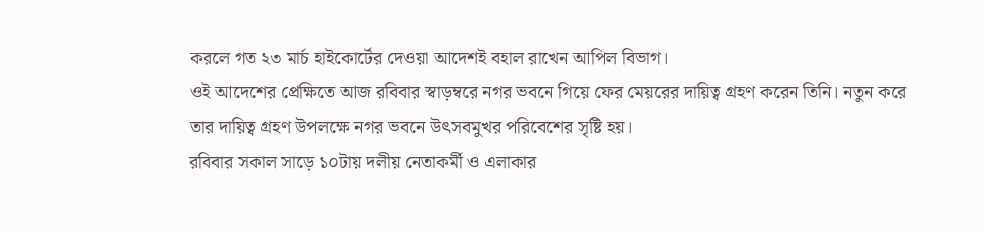করলে গত ২৩ মার্চ হাইকোর্টের দেওয়া আদেশই বহাল রাখেন আপিল বিভাগ।
ওই আদেশের প্রেক্ষিতে আজ রবিবার স্বাড়ম্বরে নগর ভবনে গিয়ে ফের মেয়রের দায়িত্ব গ্রহণ করেন তিনি। নতুন করে তার দায়িত্ব গ্রহণ উপলক্ষে নগর ভবনে উৎসবমুখর পরিবেশের সৃষ্টি হয়।
রবিবার সকাল সাড়ে ১০টায় দলীয় নেতাকর্মী ও এলাকার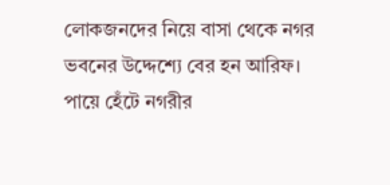লোকজনদের নিয়ে বাসা থেকে নগর ভবনের উদ্দেশ্যে বের হন আরিফ। পায়ে হেঁটে নগরীর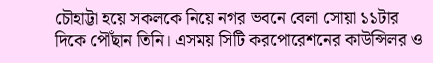চৌহাট্টা হয়ে সকলকে নিয়ে নগর ভবনে বেলা সোয়া ১১টার দিকে পৌঁছান তিনি। এসময় সিটি করপোরেশনের কাউন্সিলর ও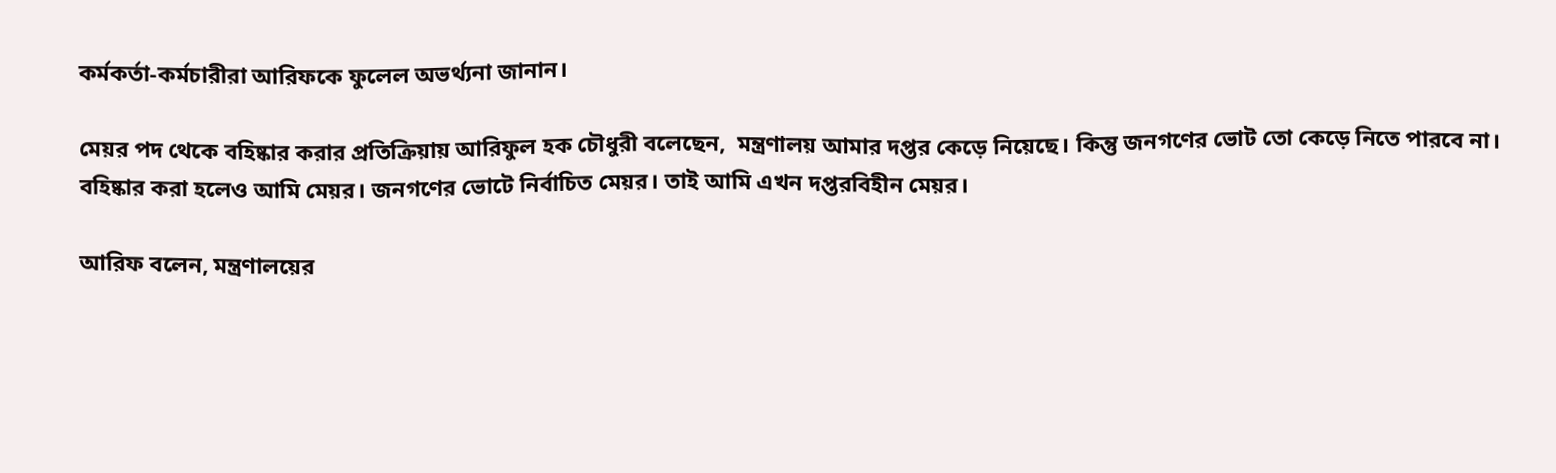কর্মকর্তা-কর্মচারীরা আরিফকে ফুলেল অভর্থ্যনা জানান।

মেয়র পদ থেকে বহিষ্কার করার প্রতিক্রিয়ায় আরিফুল হক চৌধুরী বলেছেন,  মন্ত্রণালয় আমার দপ্তর কেড়ে নিয়েছে। কিন্তু জনগণের ভোট তো কেড়ে নিতে পারবে না। বহিষ্কার করা হলেও আমি মেয়র। জনগণের ভোটে নির্বাচিত মেয়র। তাই আমি এখন দপ্তরবিহীন মেয়র।

আরিফ বলেন, মন্ত্রণালয়ের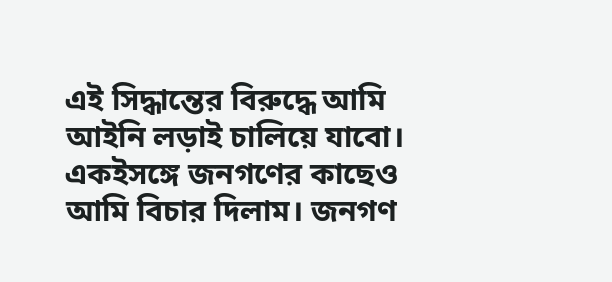এই সিদ্ধান্তের বিরুদ্ধে আমি আইনি লড়াই চালিয়ে যাবো। একইসঙ্গে জনগণের কাছেও আমি বিচার দিলাম। জনগণ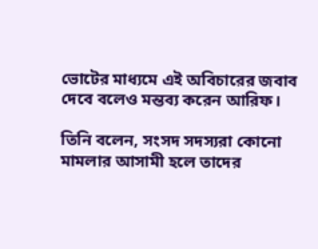ভোটের মাধ্যমে এই অবিচারের জবাব দেবে বলেও মন্তব্য করেন আরিফ।

তিনি বলেন, সংসদ সদস্যরা কোনো মামলার আসামী হলে তাদের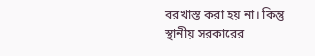বরখাস্ত করা হয় না। কিন্তু স্থানীয় সরকারের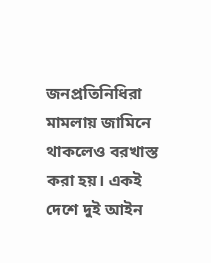জনপ্রতিনিধিরা মামলায় জামিনে থাকলেও বরখাস্ত করা হয়। একই দেশে দুই আইন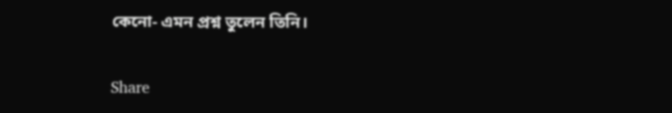কেনো- এমন প্রশ্ন তুলেন তিনি।

Share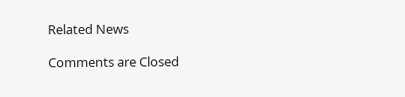Related News

Comments are Closed